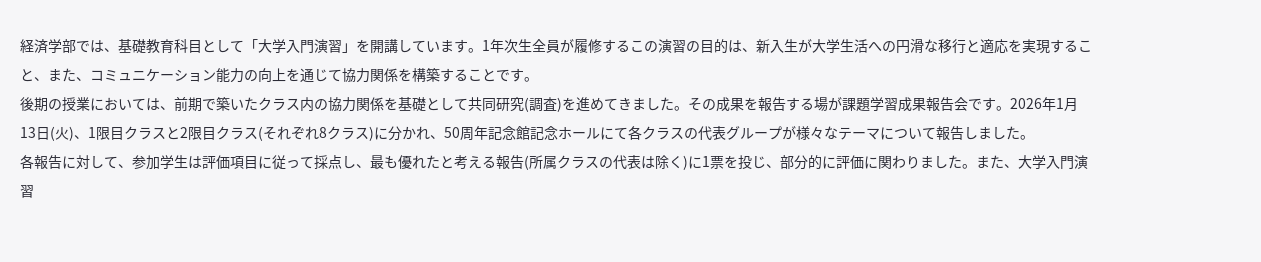経済学部では、基礎教育科目として「大学入門演習」を開講しています。1年次生全員が履修するこの演習の目的は、新入生が大学生活への円滑な移行と適応を実現すること、また、コミュニケーション能力の向上を通じて協力関係を構築することです。
後期の授業においては、前期で築いたクラス内の協力関係を基礎として共同研究(調査)を進めてきました。その成果を報告する場が課題学習成果報告会です。2026年1月13日(火)、1限目クラスと2限目クラス(それぞれ8クラス)に分かれ、50周年記念館記念ホールにて各クラスの代表グループが様々なテーマについて報告しました。
各報告に対して、参加学生は評価項目に従って採点し、最も優れたと考える報告(所属クラスの代表は除く)に1票を投じ、部分的に評価に関わりました。また、大学入門演習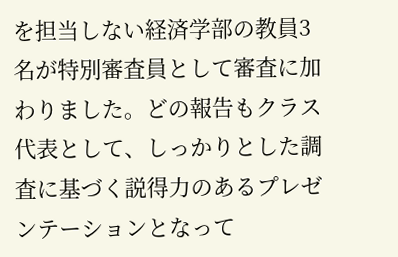を担当しない経済学部の教員3名が特別審査員として審査に加わりました。どの報告もクラス代表として、しっかりとした調査に基づく説得力のあるプレゼンテーションとなって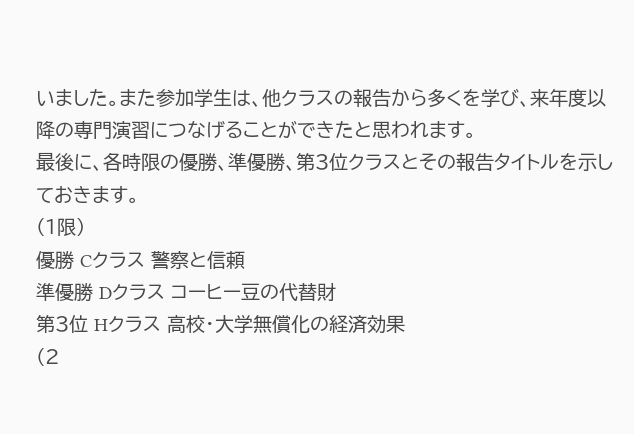いました。また参加学生は、他クラスの報告から多くを学び、来年度以降の専門演習につなげることができたと思われます。
最後に、各時限の優勝、準優勝、第3位クラスとその報告タイトルを示しておきます。
(1限)
優勝 Cクラス 警察と信頼
準優勝 Dクラス コーヒー豆の代替財
第3位 Hクラス 高校・大学無償化の経済効果
(2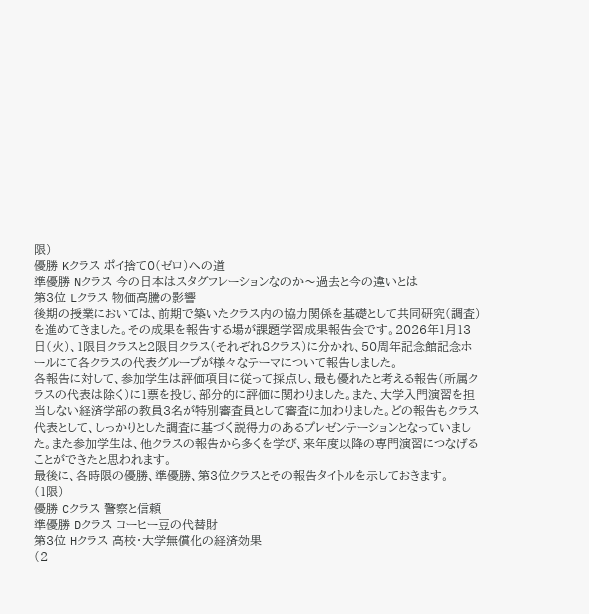限)
優勝 Kクラス ポイ捨て0(ゼロ)への道
準優勝 Nクラス 今の日本はスタグフレーションなのか〜過去と今の違いとは
第3位 Lクラス 物価高騰の影響
後期の授業においては、前期で築いたクラス内の協力関係を基礎として共同研究(調査)を進めてきました。その成果を報告する場が課題学習成果報告会です。2026年1月13日(火)、1限目クラスと2限目クラス(それぞれ8クラス)に分かれ、50周年記念館記念ホールにて各クラスの代表グループが様々なテーマについて報告しました。
各報告に対して、参加学生は評価項目に従って採点し、最も優れたと考える報告(所属クラスの代表は除く)に1票を投じ、部分的に評価に関わりました。また、大学入門演習を担当しない経済学部の教員3名が特別審査員として審査に加わりました。どの報告もクラス代表として、しっかりとした調査に基づく説得力のあるプレゼンテーションとなっていました。また参加学生は、他クラスの報告から多くを学び、来年度以降の専門演習につなげることができたと思われます。
最後に、各時限の優勝、準優勝、第3位クラスとその報告タイトルを示しておきます。
(1限)
優勝 Cクラス 警察と信頼
準優勝 Dクラス コーヒー豆の代替財
第3位 Hクラス 高校・大学無償化の経済効果
(2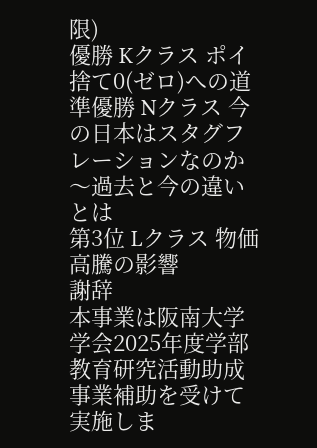限)
優勝 Kクラス ポイ捨て0(ゼロ)への道
準優勝 Nクラス 今の日本はスタグフレーションなのか〜過去と今の違いとは
第3位 Lクラス 物価高騰の影響
謝辞
本事業は阪南大学学会2025年度学部教育研究活動助成事業補助を受けて実施しま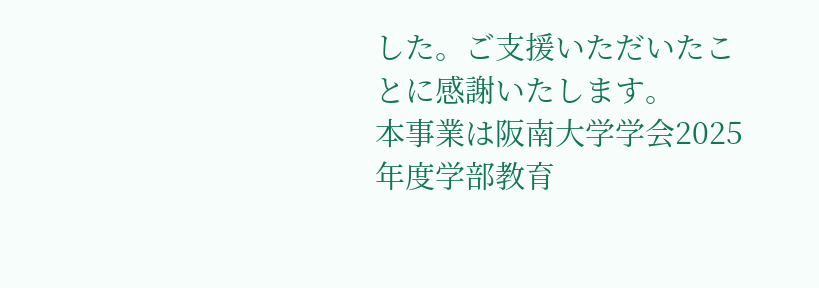した。ご支援いただいたことに感謝いたします。
本事業は阪南大学学会2025年度学部教育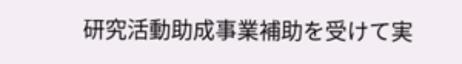研究活動助成事業補助を受けて実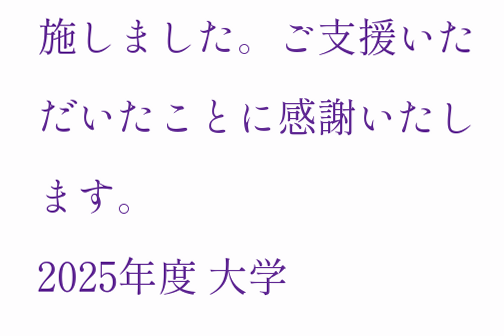施しました。ご支援いただいたことに感謝いたします。
2025年度 大学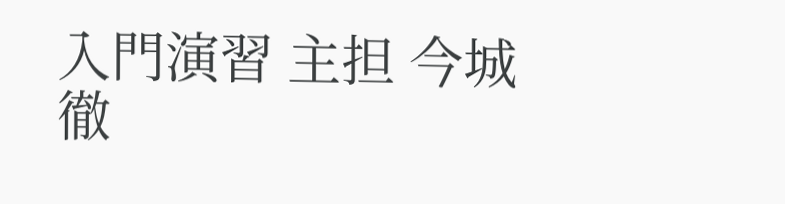入門演習 主担 今城 徹